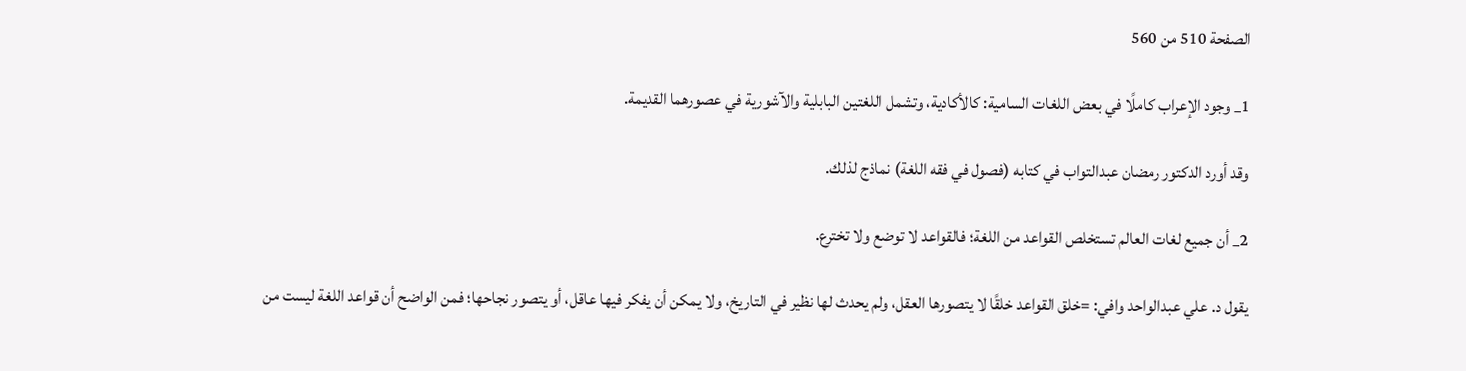الصفحة 510 من 560

1_ وجود الإعراب كاملًا في بعض اللغات السامية: كالأكادية، وتشمل اللغتين البابلية والآشورية في عصورهما القديمة.

وقد أورد الدكتور رمضان عبدالتواب في كتابه (فصول في فقه اللغة) نماذج لذلك.

2_ أن جميع لغات العالم تستخلص القواعد من اللغة؛ فالقواعد لا توضع ولا تخترع.

يقول د. علي عبدالواحد وافي: =خلق القواعد خلقًا لا يتصورها العقل، ولم يحدث لها نظير في التاريخ، ولا يمكن أن يفكر فيها عاقل، أو يتصور نجاحها؛ فمن الواضح أن قواعد اللغة ليست من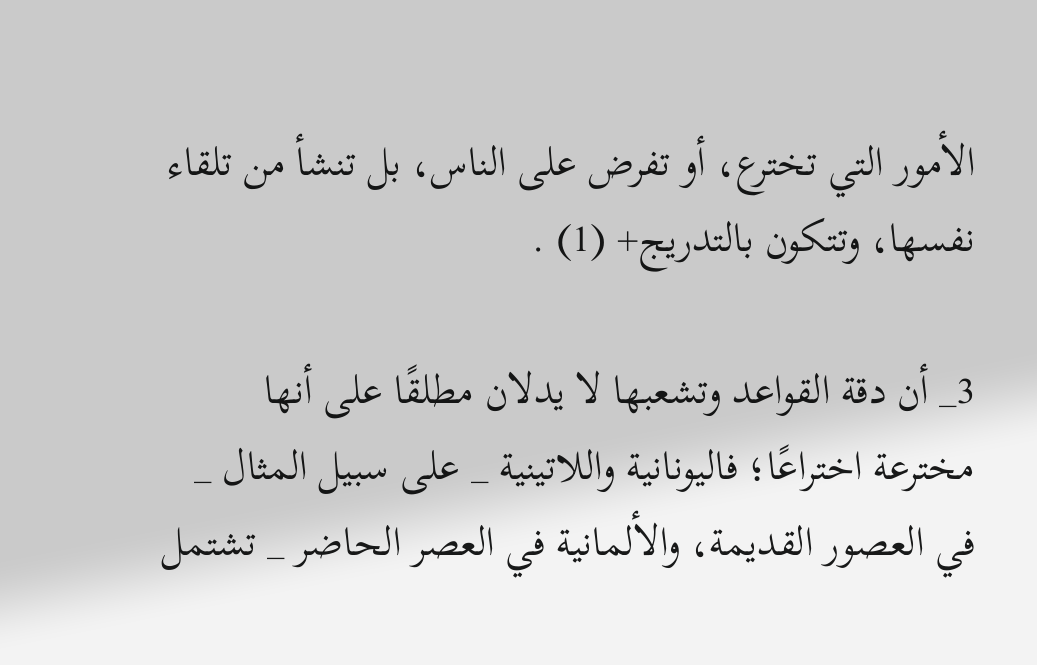الأمور التي تخترع، أو تفرض على الناس، بل تنشأ من تلقاء نفسها، وتتكون بالتدريج+ (1) .

3_ أن دقة القواعد وتشعبها لا يدلان مطلقًا على أنها مخترعة اختراعًا؛ فاليونانية واللاتينية _ على سبيل المثال _ في العصور القديمة، والألمانية في العصر الحاضر _ تشتمل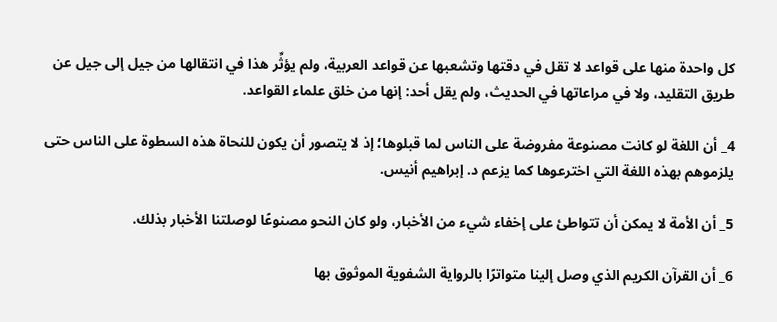كل واحدة منها على قواعد لا تقل في دقتها وتشعبها عن قواعد العربية، ولم يؤثِّر هذا في انتقالها من جيل إلى جيل عن طريق التقليد، ولا في مراعاتها في الحديث، ولم يقل أحد: إنها من خلق علماء القواعد.

4_ أن اللغة لو كانت مصنوعة مفروضة على الناس لما قبلوها؛ إذ لا يتصور أن يكون للنحاة هذه السطوة على الناس حتى يلزموهم بهذه اللغة التي اخترعوها كما يزعم د. إبراهيم أنيس.

5_ أن الأمة لا يمكن أن تتواطئ على إخفاء شيء من الأخبار، ولو كان النحو مصنوعًا لوصلتنا الأخبار بذلك.

6_ أن القرآن الكريم الذي وصل إلينا متواترًا بالرواية الشفوية الموثوق بها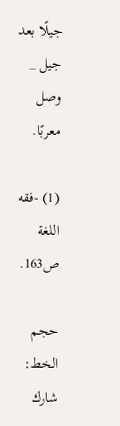جيلًا بعد جيل _ وصل معربًا.

(1) -فقه اللغة ص163.

حجم الخط:
شارك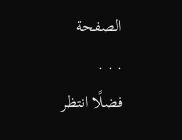الصفحة
. . .
فضلًا انتظر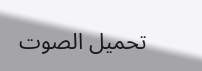تحميل الصوت